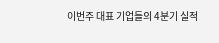이번주 대표 기업들의 4분기 실적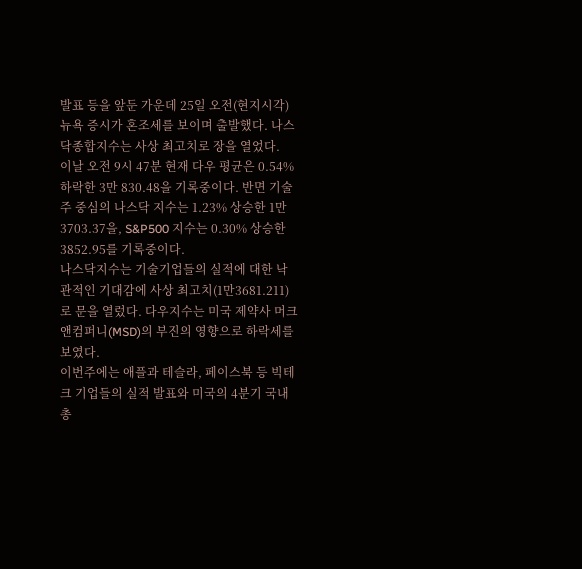발표 등을 앞둔 가운데 25일 오전(현지시각) 뉴욕 증시가 혼조세를 보이며 출발했다. 나스닥종합지수는 사상 최고치로 장을 열었다.
이날 오전 9시 47분 현재 다우 평균은 0.54% 하락한 3만 830.48을 기록중이다. 반면 기술주 중심의 나스닥 지수는 1.23% 상승한 1만3703.37을, S&P500 지수는 0.30% 상승한 3852.95를 기록중이다.
나스닥지수는 기술기업들의 실적에 대한 낙관적인 기대감에 사상 최고치(1만3681.211)로 문을 열렀다. 다우지수는 미국 제약사 머크앤컴퍼니(MSD)의 부진의 영향으로 하락세를 보였다.
이번주에는 애플과 테슬라, 페이스북 등 빅테크 기업들의 실적 발표와 미국의 4분기 국내총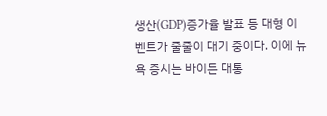생산(GDP)증가율 발표 등 대형 이벤트가 줄줄이 대기 중이다. 이에 뉴욕 증시는 바이든 대통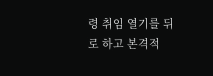령 취임 열기를 뒤로 하고 본격적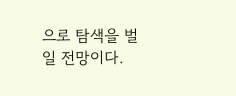으로 탐색을 벌일 전망이다.